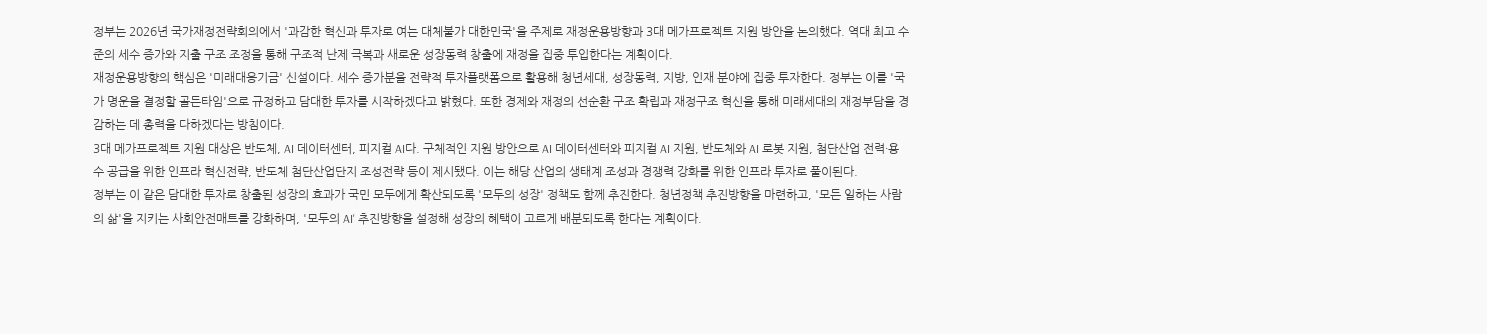정부는 2026년 국가재정전략회의에서 '과감한 혁신과 투자로 여는 대체불가 대한민국'을 주제로 재정운용방향과 3대 메가프로젝트 지원 방안을 논의했다. 역대 최고 수준의 세수 증가와 지출 구조 조정을 통해 구조적 난제 극복과 새로운 성장동력 창출에 재정을 집중 투입한다는 계획이다.
재정운용방향의 핵심은 '미래대응기금' 신설이다. 세수 증가분을 전략적 투자플랫폼으로 활용해 청년세대, 성장동력, 지방, 인재 분야에 집중 투자한다. 정부는 이를 '국가 명운을 결정할 골든타임'으로 규정하고 담대한 투자를 시작하겠다고 밝혔다. 또한 경제와 재정의 선순환 구조 확립과 재정구조 혁신을 통해 미래세대의 재정부담을 경감하는 데 총력을 다하겠다는 방침이다.
3대 메가프로젝트 지원 대상은 반도체, AI 데이터센터, 피지컬 AI다. 구체적인 지원 방안으로 AI 데이터센터와 피지컬 AI 지원, 반도체와 AI 로봇 지원, 첨단산업 전력·용수 공급을 위한 인프라 혁신전략, 반도체 첨단산업단지 조성전략 등이 제시됐다. 이는 해당 산업의 생태계 조성과 경쟁력 강화를 위한 인프라 투자로 풀이된다.
정부는 이 같은 담대한 투자로 창출된 성장의 효과가 국민 모두에게 확산되도록 '모두의 성장' 정책도 함께 추진한다. 청년정책 추진방향을 마련하고, '모든 일하는 사람의 삶'을 지키는 사회안전매트를 강화하며, '모두의 AI' 추진방향을 설정해 성장의 혜택이 고르게 배분되도록 한다는 계획이다.